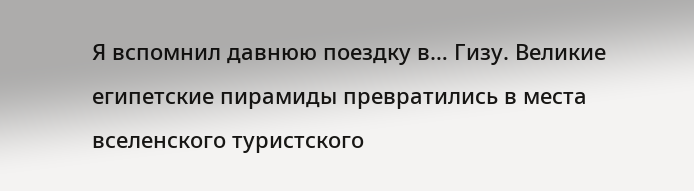Я вспомнил давнюю поездку в… Гизу. Великие египетские пирамиды превратились в места вселенского туристского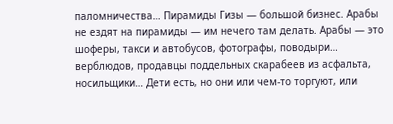паломничества… Пирамиды Гизы — большой бизнес. Арабы не ездят на пирамиды — им нечего там делать. Арабы — это шоферы, такси и автобусов, фотографы, поводыри… верблюдов, продавцы поддельных скарабеев из асфальта, носильщики… Дети есть, но они или чем-то торгуют, или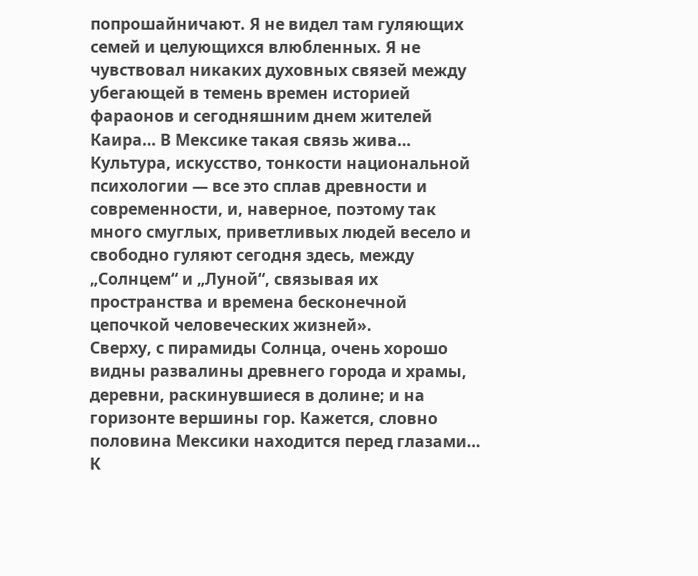попрошайничают. Я не видел там гуляющих семей и целующихся влюбленных. Я не чувствовал никаких духовных связей между убегающей в темень времен историей фараонов и сегодняшним днем жителей Каира… В Мексике такая связь жива… Культура, искусство, тонкости национальной психологии — все это сплав древности и современности, и, наверное, поэтому так много смуглых, приветливых людей весело и свободно гуляют сегодня здесь, между „Солнцем“ и „Луной“, связывая их пространства и времена бесконечной цепочкой человеческих жизней».
Сверху, с пирамиды Солнца, очень хорошо видны развалины древнего города и храмы, деревни, раскинувшиеся в долине; и на горизонте вершины гор. Кажется, словно половина Мексики находится перед глазами… К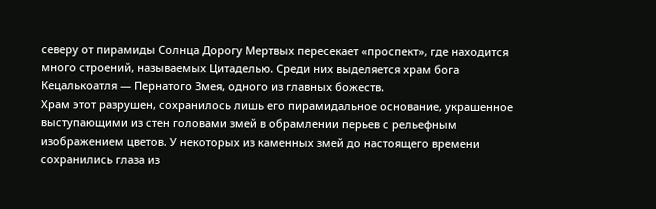северу от пирамиды Солнца Дорогу Мертвых пересекает «проспект», где находится много строений, называемых Цитаделью. Среди них выделяется храм бога Кецалькоатля — Пернатого Змея, одного из главных божеств.
Храм этот разрушен, сохранилось лишь его пирамидальное основание, украшенное выступающими из стен головами змей в обрамлении перьев с рельефным изображением цветов. У некоторых из каменных змей до настоящего времени сохранились глаза из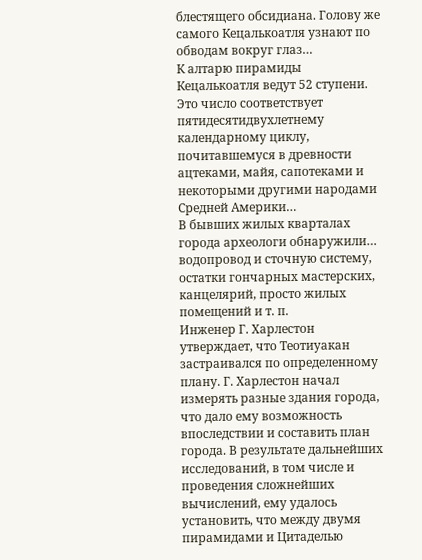блестящего обсидиана. Голову же самого Кецалькоатля узнают по обводам вокруг глаз…
К алтарю пирамиды Кецалькоатля ведут 52 ступени. Это число соответствует пятидесятидвухлетнему календарному циклу, почитавшемуся в древности ацтеками, майя, сапотеками и некоторыми другими народами Средней Америки…
В бывших жилых кварталах города археологи обнаружили… водопровод и сточную систему, остатки гончарных мастерских, канцелярий, просто жилых помещений и т. п.
Инженер Г. Харлестон утверждает, что Теотиуакан застраивался по определенному плану. Г. Харлестон начал измерять разные здания города, что дало ему возможность впоследствии и составить план города. В результате дальнейших исследований, в том числе и проведения сложнейших вычислений, ему удалось установить, что между двумя пирамидами и Цитаделью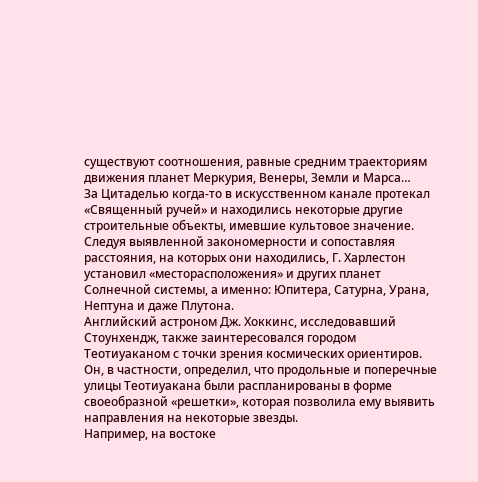существуют соотношения, равные средним траекториям движения планет Меркурия, Венеры, Земли и Марса…
За Цитаделью когда-то в искусственном канале протекал «Священный ручей» и находились некоторые другие строительные объекты, имевшие культовое значение. Следуя выявленной закономерности и сопоставляя расстояния, на которых они находились, Г. Харлестон установил «месторасположения» и других планет Солнечной системы, а именно: Юпитера, Сатурна, Урана, Нептуна и даже Плутона.
Английский астроном Дж. Хоккинс, исследовавший Стоунхендж, также заинтересовался городом Теотиуаканом с точки зрения космических ориентиров. Он, в частности, определил, что продольные и поперечные улицы Теотиуакана были распланированы в форме своеобразной «решетки», которая позволила ему выявить направления на некоторые звезды.
Например, на востоке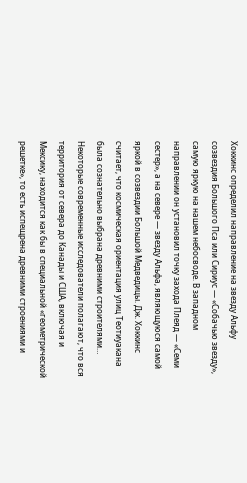Хоккинс определил направление на звезду Альфу созвездия Большого Пса или Сириус — «Собачью звезду», самую яркую на нашем небосводе. В западном направлении он установил точку захода Плеяд — «Семи сестер», а на севере — звезду Альфа, являющуюся самой яркой в созвездии Большой Медведицы. Дж. Хоккинс считает, что космическая ориентация улиц Теотиуакана была сознательно выбрана древними строителями…
Некоторые современные исследователи полагают, что вся территория от севера до Канады и США, включая и Мексику, находится как бы в специальной «геометрической решетке», то есть испещрена древними строениями и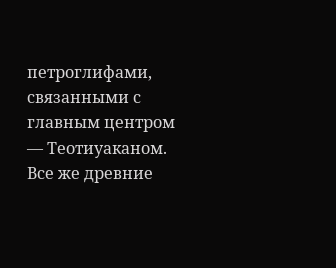петроглифами, связанными с главным центром — Теотиуаканом. Все же древние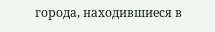города, находившиеся в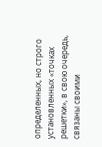определенных, но строго установленных «точках решетки», в свою очередь, связаны своими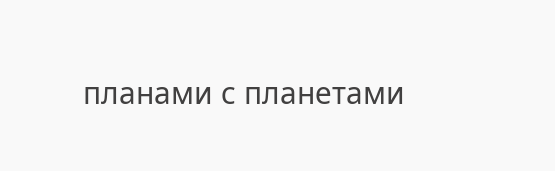планами с планетами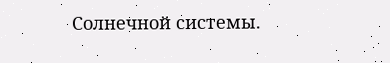Солнечной системы.